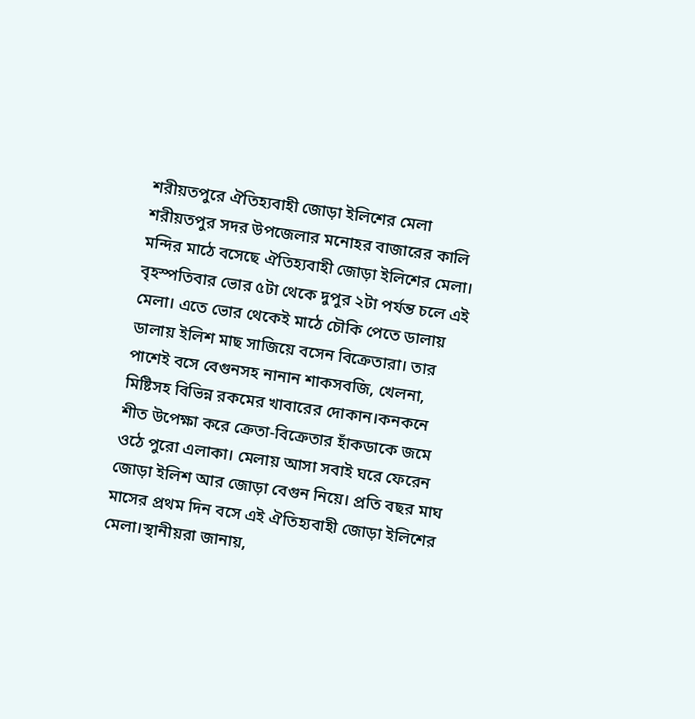শরীয়তপুরে ঐতিহ্যবাহী জোড়া ইলিশের মেলা
শরীয়তপুর সদর উপজেলার মনোহর বাজারের কালি মন্দির মাঠে বসেছে ঐতিহ্যবাহী জোড়া ইলিশের মেলা। বৃহস্পতিবার ভোর ৫টা থেকে দুপুর ২টা পর্যন্ত চলে এই মেলা। এতে ভোর থেকেই মাঠে চৌকি পেতে ডালায় ডালায় ইলিশ মাছ সাজিয়ে বসেন বিক্রেতারা। তার পাশেই বসে বেগুনসহ নানান শাকসবজি, খেলনা, মিষ্টিসহ বিভিন্ন রকমের খাবারের দোকান।কনকনে শীত উপেক্ষা করে ক্রেতা-বিক্রেতার হাঁকডাকে জমে ওঠে পুরো এলাকা। মেলায় আসা সবাই ঘরে ফেরেন জোড়া ইলিশ আর জোড়া বেগুন নিয়ে। প্রতি বছর মাঘ মাসের প্রথম দিন বসে এই ঐতিহ্যবাহী জোড়া ইলিশের মেলা।স্থানীয়রা জানায়,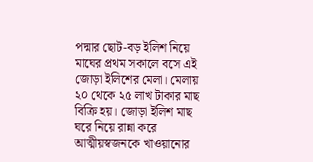পদ্মার ছোট-বড় ইলিশ নিয়ে মাঘের প্রথম সকালে বসে এই জোড়া ইলিশের মেলা। মেলায় ২০ থেকে ২৫ লাখ টাকার মাছ বিক্রি হয়। জোড়া ইলিশ মাছ ঘরে নিয়ে রান্না করে আত্মীয়স্বজনকে খাওয়ানোর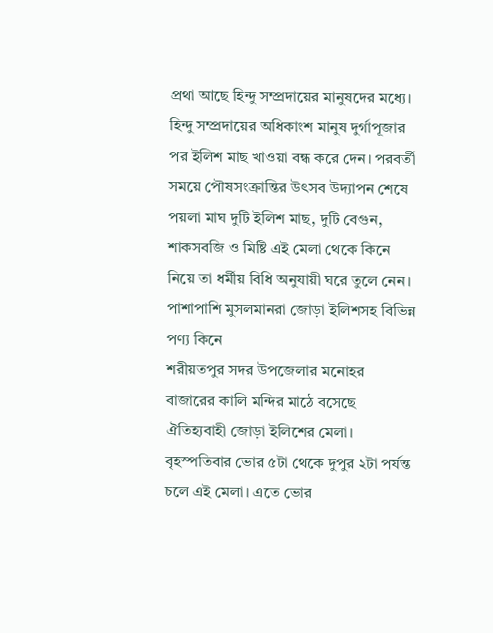প্রথা আছে হিন্দু সম্প্রদায়ের মানুষদের মধ্যে। হিন্দু সম্প্রদায়ের অধিকাংশ মানুষ দুর্গাপূজার পর ইলিশ মাছ খাওয়া বন্ধ করে দেন। পরবর্তী সময়ে পৌষসংক্রান্তির উৎসব উদ্যাপন শেষে পয়লা মাঘ দুটি ইলিশ মাছ, দুটি বেগুন, শাকসবজি ও মিষ্টি এই মেলা থেকে কিনে নিয়ে তা ধর্মীয় বিধি অনুযায়ী ঘরে তুলে নেন। পাশাপাশি মুসলমানরা জোড়া ইলিশসহ বিভিন্ন পণ্য কিনে
শরীয়তপুর সদর উপজেলার মনোহর বাজারের কালি মন্দির মাঠে বসেছে ঐতিহ্যবাহী জোড়া ইলিশের মেলা। বৃহস্পতিবার ভোর ৫টা থেকে দুপুর ২টা পর্যন্ত চলে এই মেলা। এতে ভোর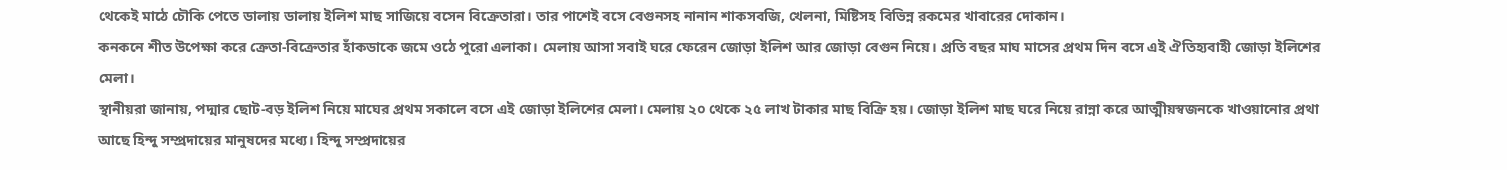থেকেই মাঠে চৌকি পেতে ডালায় ডালায় ইলিশ মাছ সাজিয়ে বসেন বিক্রেতারা। তার পাশেই বসে বেগুনসহ নানান শাকসবজি, খেলনা, মিষ্টিসহ বিভিন্ন রকমের খাবারের দোকান।
কনকনে শীত উপেক্ষা করে ক্রেতা-বিক্রেতার হাঁকডাকে জমে ওঠে পুরো এলাকা। মেলায় আসা সবাই ঘরে ফেরেন জোড়া ইলিশ আর জোড়া বেগুন নিয়ে। প্রতি বছর মাঘ মাসের প্রথম দিন বসে এই ঐতিহ্যবাহী জোড়া ইলিশের মেলা।
স্থানীয়রা জানায়, পদ্মার ছোট-বড় ইলিশ নিয়ে মাঘের প্রথম সকালে বসে এই জোড়া ইলিশের মেলা। মেলায় ২০ থেকে ২৫ লাখ টাকার মাছ বিক্রি হয়। জোড়া ইলিশ মাছ ঘরে নিয়ে রান্না করে আত্মীয়স্বজনকে খাওয়ানোর প্রথা আছে হিন্দু সম্প্রদায়ের মানুষদের মধ্যে। হিন্দু সম্প্রদায়ের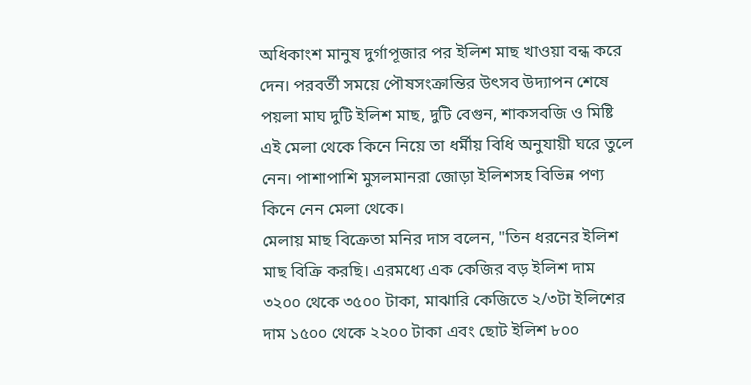অধিকাংশ মানুষ দুর্গাপূজার পর ইলিশ মাছ খাওয়া বন্ধ করে দেন। পরবর্তী সময়ে পৌষসংক্রান্তির উৎসব উদ্যাপন শেষে পয়লা মাঘ দুটি ইলিশ মাছ, দুটি বেগুন, শাকসবজি ও মিষ্টি এই মেলা থেকে কিনে নিয়ে তা ধর্মীয় বিধি অনুযায়ী ঘরে তুলে নেন। পাশাপাশি মুসলমানরা জোড়া ইলিশসহ বিভিন্ন পণ্য কিনে নেন মেলা থেকে।
মেলায় মাছ বিক্রেতা মনির দাস বলেন, "তিন ধরনের ইলিশ মাছ বিক্রি করছি। এরমধ্যে এক কেজির বড় ইলিশ দাম ৩২০০ থেকে ৩৫০০ টাকা, মাঝারি কেজিতে ২/৩টা ইলিশের দাম ১৫০০ থেকে ২২০০ টাকা এবং ছোট ইলিশ ৮০০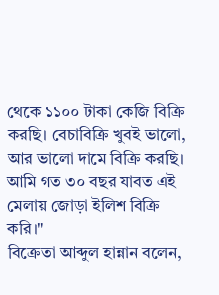থেকে ১১০০ টাকা কেজি বিক্রি করছি। বেচাবিক্রি খুবই ভালো, আর ভালো দামে বিক্রি করছি। আমি গত ৩০ বছর যাবত এই মেলায় জোড়া ইলিশ বিক্রি করি।"
বিক্রেতা আব্দুল হান্নান বলেন,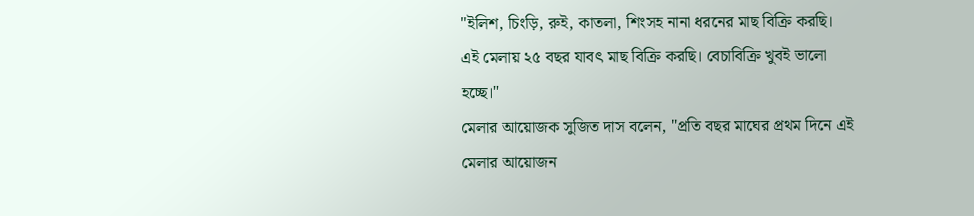"ইলিশ, চিংড়ি, রুই, কাতলা, শিংসহ নানা ধরনের মাছ বিক্রি করছি। এই মেলায় ২৫ বছর যাবৎ মাছ বিক্রি করছি। বেচাবিক্রি খুবই ভালো হচ্ছে।"
মেলার আয়োজক সুজিত দাস বলেন, "প্রতি বছর মাঘের প্রথম দিনে এই মেলার আয়োজন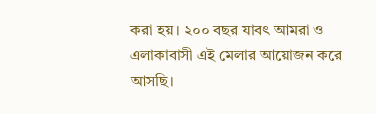করা হয়। ২০০ বছর যাবৎ আমরা ও এলাকাবাসী এই মেলার আয়োজন করে আসছি।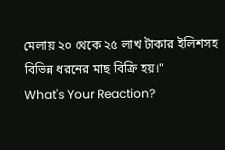মেলায় ২০ থেকে ২৫ লাখ টাকার ইলিশসহ বিভিন্ন ধরনের মাছ বিক্রি হয়।"
What's Your Reaction?